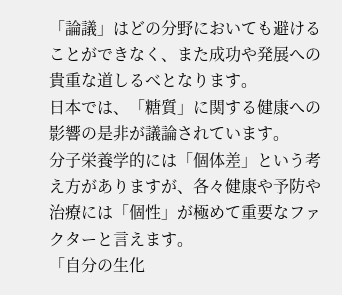「論議」はどの分野においても避けることができなく、また成功や発展への貴重な道しるべとなります。
日本では、「糖質」に関する健康への影響の是非が議論されています。
分子栄養学的には「個体差」という考え方がありますが、各々健康や予防や治療には「個性」が極めて重要なファクターと言えます。
「自分の生化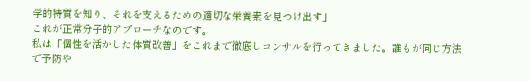学的特質を知り、それを支えるための適切な栄養素を見つけ出す」
これが正常分子的アプローチなのです。
私は「個性を活かした体質改善」をこれまで徹底しコンサルを行ってきました。誰もが同じ方法で予防や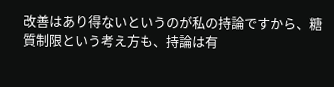改善はあり得ないというのが私の持論ですから、糖質制限という考え方も、持論は有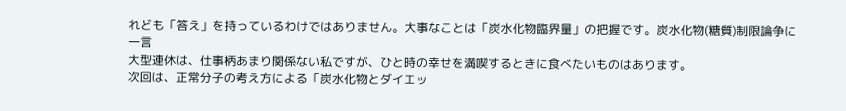れども「答え」を持っているわけではありません。大事なことは「炭水化物臨界量」の把握です。炭水化物(糖質)制限論争に一言
大型連休は、仕事柄あまり関係ない私ですが、ひと時の幸せを満喫するときに食べたいものはあります。
次回は、正常分子の考え方による「炭水化物とダイエッ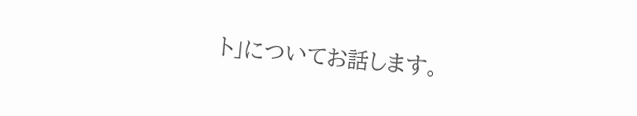ト」についてお話します。